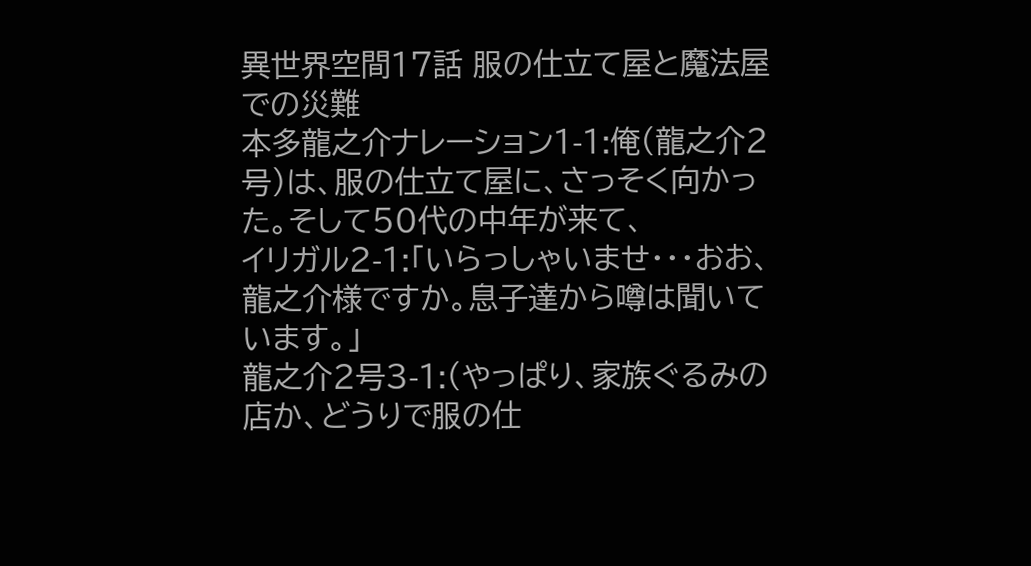異世界空間17話 服の仕立て屋と魔法屋での災難
本多龍之介ナレーション1-1:俺(龍之介2号)は、服の仕立て屋に、さっそく向かった。そして50代の中年が来て、
イリガル2-1:「いらっしゃいませ・・・おお、龍之介様ですか。息子達から噂は聞いています。」
龍之介2号3-1:(やっぱり、家族ぐるみの店か、どうりで服の仕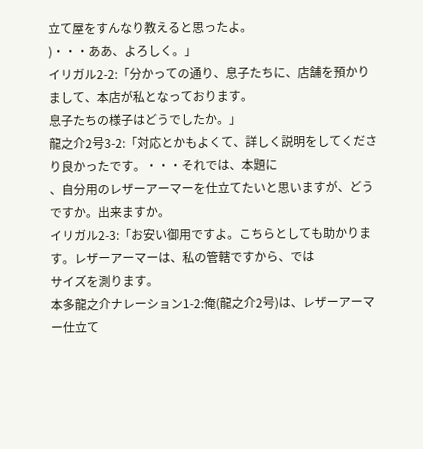立て屋をすんなり教えると思ったよ。
)・・・ああ、よろしく。」
イリガル2-2:「分かっての通り、息子たちに、店舗を預かりまして、本店が私となっております。
息子たちの様子はどうでしたか。」
龍之介2号3-2:「対応とかもよくて、詳しく説明をしてくださり良かったです。・・・それでは、本題に
、自分用のレザーアーマーを仕立てたいと思いますが、どうですか。出来ますか。
イリガル2-3:「お安い御用ですよ。こちらとしても助かります。レザーアーマーは、私の管轄ですから、では
サイズを測ります。
本多龍之介ナレーション1-2:俺(龍之介2号)は、レザーアーマー仕立て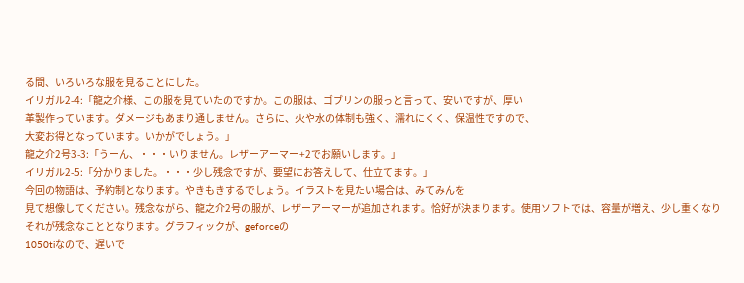る間、いろいろな服を見ることにした。
イリガル2-4:「龍之介様、この服を見ていたのですか。この服は、ゴブリンの服っと言って、安いですが、厚い
革製作っています。ダメージもあまり通しません。さらに、火や水の体制も強く、濡れにくく、保温性ですので、
大変お得となっています。いかがでしょう。」
龍之介2号3-3:「うーん、・・・いりません。レザーアーマー+2でお願いします。」
イリガル2-5:「分かりました。・・・少し残念ですが、要望にお答えして、仕立てます。」
今回の物語は、予約制となります。やきもきするでしょう。イラストを見たい場合は、みてみんを
見て想像してください。残念ながら、龍之介2号の服が、レザーアーマーが追加されます。恰好が決まります。使用ソフトでは、容量が増え、少し重くなりそれが残念なこととなります。グラフィックが、geforceの
1050tiなので、遅いで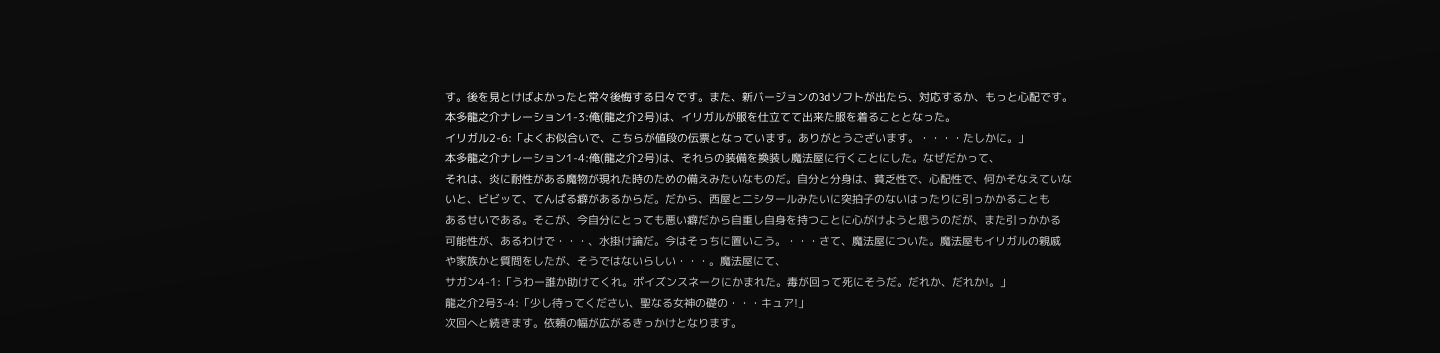す。後を見とけばよかったと常々後悔する日々です。また、新バージョンの3dソフトが出たら、対応するか、もっと心配です。
本多龍之介ナレーション1-3:俺(龍之介2号)は、イリガルが服を仕立てて出来た服を着ることとなった。
イリガル2-6:「よくお似合いで、こちらが値段の伝票となっています。ありがとうございます。・・・・たしかに。」
本多龍之介ナレーション1-4:俺(龍之介2号)は、それらの装備を換装し魔法屋に行くことにした。なぜだかって、
それは、炎に耐性がある魔物が現れた時のための備えみたいなものだ。自分と分身は、貧乏性で、心配性で、何かそなえていな
いと、ビビッて、てんぱる癖があるからだ。だから、西屋と二シタールみたいに突拍子のないはったりに引っかかることも
あるせいである。そこが、今自分にとっても悪い癖だから自重し自身を持つことに心がけようと思うのだが、また引っかかる
可能性が、あるわけで・・・、水掛け論だ。今はそっちに置いこう。・・・さて、魔法屋についた。魔法屋もイリガルの親戚
や家族かと質問をしたが、そうではないらしい・・・。魔法屋にて、
サガン4-1:「うわー誰か助けてくれ。ポイズンスネークにかまれた。毒が回って死にそうだ。だれか、だれか!。」
龍之介2号3-4:「少し待ってください、聖なる女神の礎の・・・キュア!」
次回へと続きます。依頼の幅が広がるきっかけとなります。